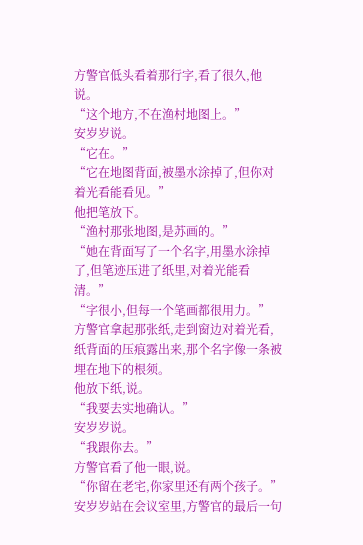方警官低头看着那行字,看了很久,他说。
“这个地方,不在渔村地图上。”
安岁岁说。
“它在。”
“它在地图背面,被墨水涂掉了,但你对着光看能看见。”
他把笔放下。
“渔村那张地图,是苏画的。”
“她在背面写了一个名字,用墨水涂掉了,但笔迹压进了纸里,对着光能看清。”
“字很小,但每一个笔画都很用力。”
方警官拿起那张纸,走到窗边对着光看,纸背面的压痕露出来,那个名字像一条被埋在地下的根须。
他放下纸,说。
“我要去实地确认。”
安岁岁说。
“我跟你去。”
方警官看了他一眼,说。
“你留在老宅,你家里还有两个孩子。”
安岁岁站在会议室里,方警官的最后一句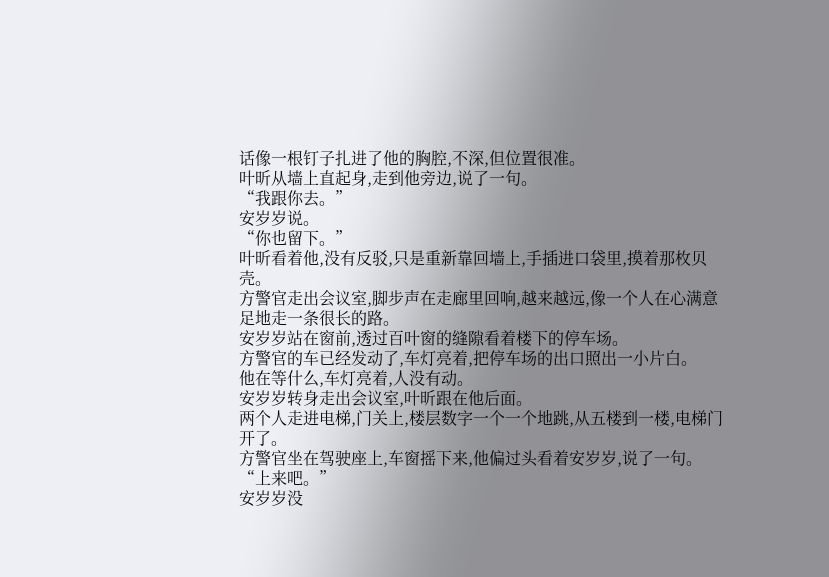话像一根钉子扎进了他的胸腔,不深,但位置很准。
叶昕从墙上直起身,走到他旁边,说了一句。
“我跟你去。”
安岁岁说。
“你也留下。”
叶昕看着他,没有反驳,只是重新靠回墙上,手插进口袋里,摸着那枚贝壳。
方警官走出会议室,脚步声在走廊里回响,越来越远,像一个人在心满意足地走一条很长的路。
安岁岁站在窗前,透过百叶窗的缝隙看着楼下的停车场。
方警官的车已经发动了,车灯亮着,把停车场的出口照出一小片白。
他在等什么,车灯亮着,人没有动。
安岁岁转身走出会议室,叶昕跟在他后面。
两个人走进电梯,门关上,楼层数字一个一个地跳,从五楼到一楼,电梯门开了。
方警官坐在驾驶座上,车窗摇下来,他偏过头看着安岁岁,说了一句。
“上来吧。”
安岁岁没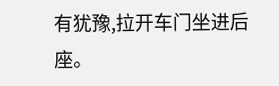有犹豫,拉开车门坐进后座。